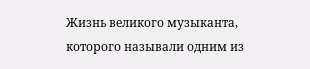Жизнь великого музыканта, которого называли одним из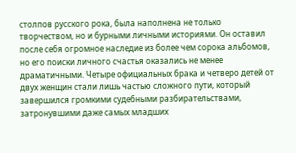столпов русского рока, была наполнена не только творчеством, но и бурными личными историями. Он оставил после себя огромное наследие из более чем сорока альбомов, но его поиски личного счастья оказались не менее драматичными. Четыре официальных брака и четверо детей от двух женщин стали лишь частью сложного пути, который завершился громкими судебными разбирательствами, затронувшими даже самых младших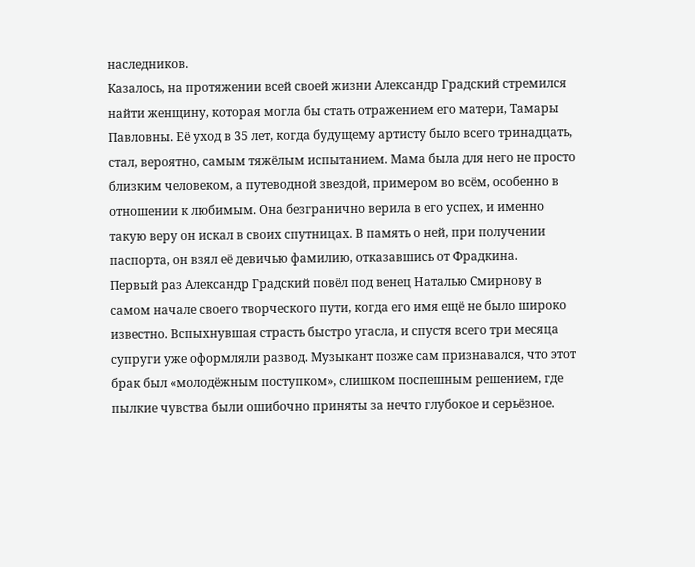наследников.
Казалось, на протяжении всей своей жизни Александр Градский стремился найти женщину, которая могла бы стать отражением его матери, Тамары Павловны. Её уход в 35 лет, когда будущему артисту было всего тринадцать, стал, вероятно, самым тяжёлым испытанием. Мама была для него не просто близким человеком, а путеводной звездой, примером во всём, особенно в отношении к любимым. Она безгранично верила в его успех, и именно такую веру он искал в своих спутницах. В память о ней, при получении паспорта, он взял её девичью фамилию, отказавшись от Фрадкина.
Первый раз Александр Градский повёл под венец Наталью Смирнову в самом начале своего творческого пути, когда его имя ещё не было широко известно. Вспыхнувшая страсть быстро угасла, и спустя всего три месяца супруги уже оформляли развод. Музыкант позже сам признавался, что этот брак был «молодёжным поступком», слишком поспешным решением, где пылкие чувства были ошибочно приняты за нечто глубокое и серьёзное.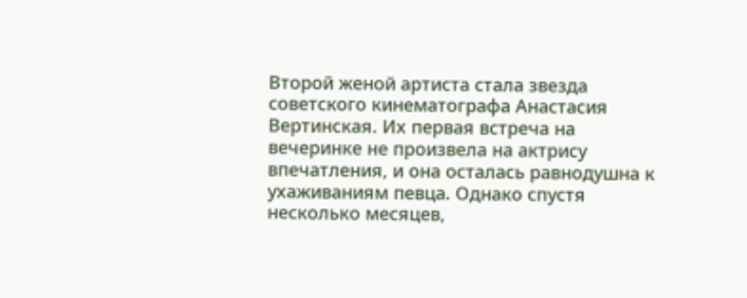Второй женой артиста стала звезда советского кинематографа Анастасия Вертинская. Их первая встреча на вечеринке не произвела на актрису впечатления, и она осталась равнодушна к ухаживаниям певца. Однако спустя несколько месяцев,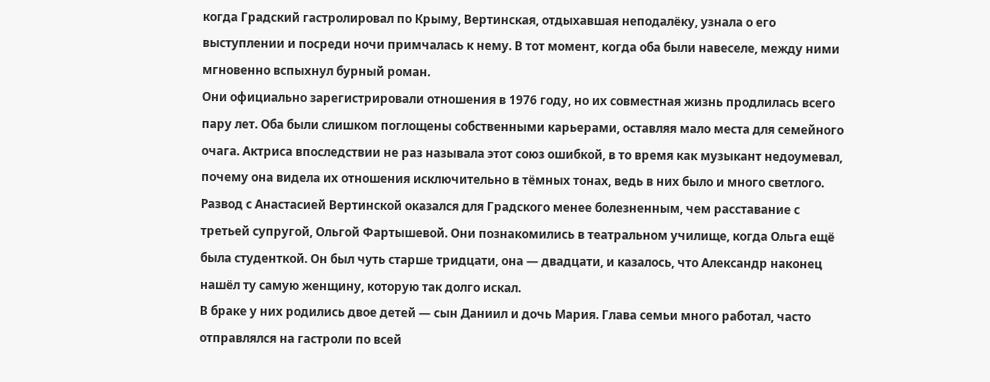когда Градский гастролировал по Крыму, Вертинская, отдыхавшая неподалёку, узнала о его выступлении и посреди ночи примчалась к нему. В тот момент, когда оба были навеселе, между ними мгновенно вспыхнул бурный роман.
Они официально зарегистрировали отношения в 1976 году, но их совместная жизнь продлилась всего пару лет. Оба были слишком поглощены собственными карьерами, оставляя мало места для семейного очага. Актриса впоследствии не раз называла этот союз ошибкой, в то время как музыкант недоумевал, почему она видела их отношения исключительно в тёмных тонах, ведь в них было и много светлого.
Развод с Анастасией Вертинской оказался для Градского менее болезненным, чем расставание с третьей супругой, Ольгой Фартышевой. Они познакомились в театральном училище, когда Ольга ещё была студенткой. Он был чуть старше тридцати, она — двадцати, и казалось, что Александр наконец нашёл ту самую женщину, которую так долго искал.
В браке у них родились двое детей — сын Даниил и дочь Мария. Глава семьи много работал, часто отправлялся на гастроли по всей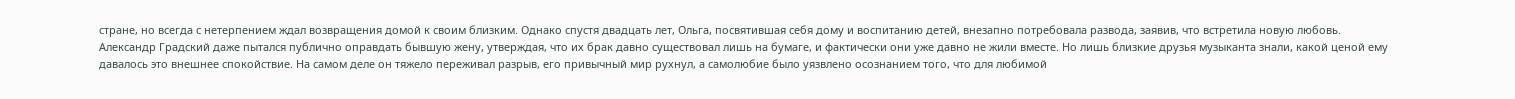стране, но всегда с нетерпением ждал возвращения домой к своим близким. Однако спустя двадцать лет, Ольга, посвятившая себя дому и воспитанию детей, внезапно потребовала развода, заявив, что встретила новую любовь.
Александр Градский даже пытался публично оправдать бывшую жену, утверждая, что их брак давно существовал лишь на бумаге, и фактически они уже давно не жили вместе. Но лишь близкие друзья музыканта знали, какой ценой ему давалось это внешнее спокойствие. На самом деле он тяжело переживал разрыв, его привычный мир рухнул, а самолюбие было уязвлено осознанием того, что для любимой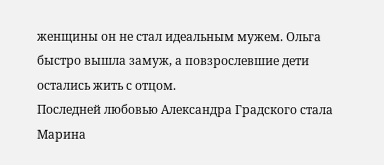женщины он не стал идеальным мужем. Ольга быстро вышла замуж, а повзрослевшие дети остались жить с отцом.
Последней любовью Александра Градского стала Марина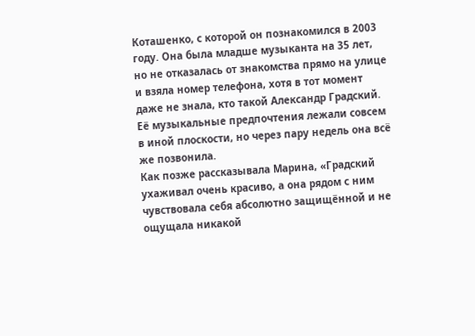Коташенко, с которой он познакомился в 2003 году. Она была младше музыканта на 35 лет, но не отказалась от знакомства прямо на улице и взяла номер телефона, хотя в тот момент даже не знала, кто такой Александр Градский. Её музыкальные предпочтения лежали совсем в иной плоскости, но через пару недель она всё же позвонила.
Как позже рассказывала Марина, «Градский ухаживал очень красиво, а она рядом с ним чувствовала себя абсолютно защищённой и не ощущала никакой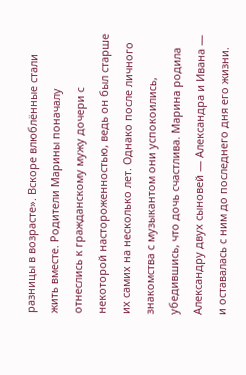разницы в возрасте». Вскоре влюблённые стали жить вместе. Родители Марины поначалу отнеслись к гражданскому мужу дочери с некоторой настороженностью, ведь он был старше их самих на несколько лет. Однако после личного знакомства с музыкантом они успокоились, убедившись, что дочь счастлива. Марина родила Александру двух сыновей — Александра и Ивана — и оставалась с ним до последнего дня его жизни.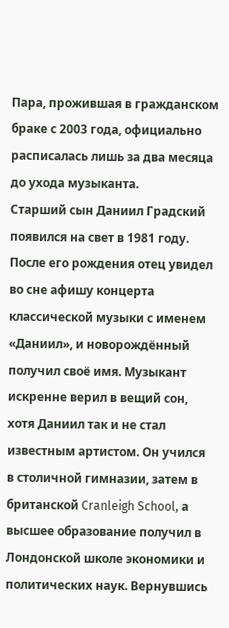Пара, прожившая в гражданском браке с 2003 года, официально расписалась лишь за два месяца до ухода музыканта.
Старший сын Даниил Градский появился на свет в 1981 году. После его рождения отец увидел во сне афишу концерта классической музыки с именем «Даниил», и новорождённый получил своё имя. Музыкант искренне верил в вещий сон, хотя Даниил так и не стал известным артистом. Он учился в столичной гимназии, затем в британской Cranleigh School, а высшее образование получил в Лондонской школе экономики и политических наук. Вернувшись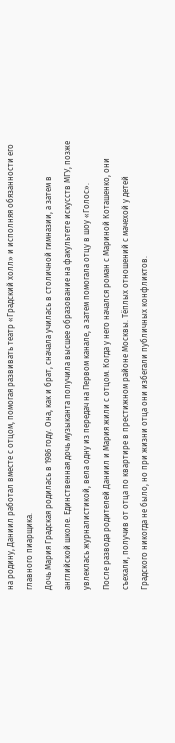на родину, Даниил работал вместе с отцом, помогая развивать театр «Градский холл» и исполняя обязанности его главного пиарщика.
Дочь Мария Градская родилась в 1986 году. Она, как и брат, сначала училась в столичной гимназии, а затем в английской школе. Единственная дочь музыканта получила высшее образование на факультете искусств МГУ, позже увлеклась журналистикой, вела одну из передач на Первом канале, а затем помогала отцу в шоу «Голос».
После развода родителей Даниил и Мария жили с отцом. Когда у него начался роман с Мариной Коташенко, они съехали, получив от отца по квартире в престижном районе Москвы. Тёплых отношений с мачехой у детей Градского никогда не было, но при жизни отца они избегали публичных конфликтов.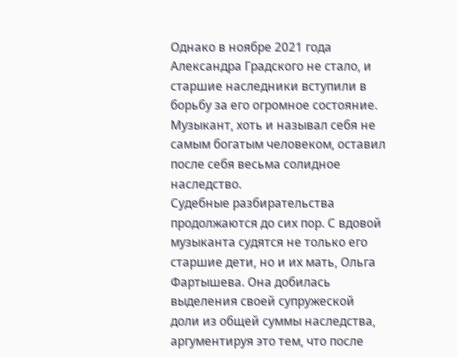Однако в ноябре 2021 года Александра Градского не стало, и старшие наследники вступили в борьбу за его огромное состояние. Музыкант, хоть и называл себя не самым богатым человеком, оставил после себя весьма солидное наследство.
Судебные разбирательства продолжаются до сих пор. С вдовой музыканта судятся не только его старшие дети, но и их мать, Ольга Фартышева. Она добилась выделения своей супружеской доли из общей суммы наследства, аргументируя это тем, что после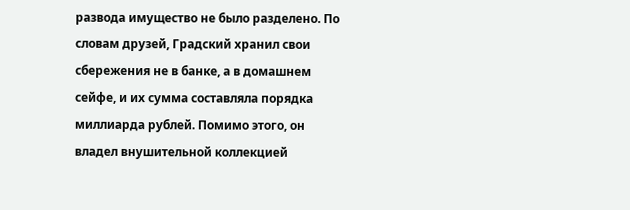развода имущество не было разделено. По словам друзей, Градский хранил свои сбережения не в банке, а в домашнем сейфе, и их сумма составляла порядка миллиарда рублей. Помимо этого, он владел внушительной коллекцией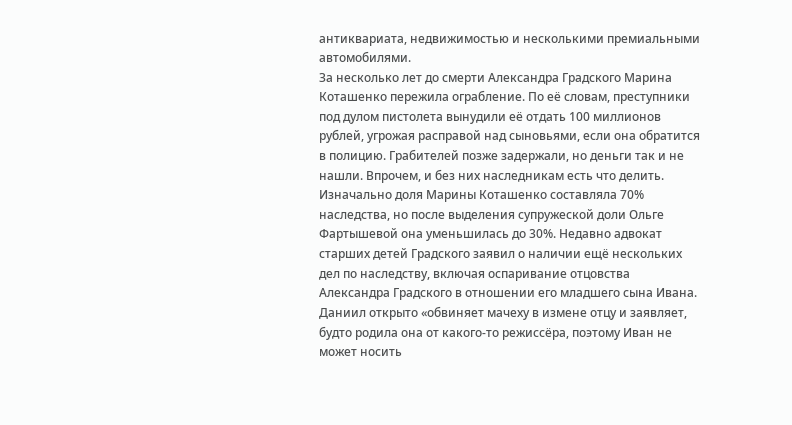антиквариата, недвижимостью и несколькими премиальными автомобилями.
За несколько лет до смерти Александра Градского Марина Коташенко пережила ограбление. По её словам, преступники под дулом пистолета вынудили её отдать 100 миллионов рублей, угрожая расправой над сыновьями, если она обратится в полицию. Грабителей позже задержали, но деньги так и не нашли. Впрочем, и без них наследникам есть что делить.
Изначально доля Марины Коташенко составляла 70% наследства, но после выделения супружеской доли Ольге Фартышевой она уменьшилась до 30%. Недавно адвокат старших детей Градского заявил о наличии ещё нескольких дел по наследству, включая оспаривание отцовства Александра Градского в отношении его младшего сына Ивана. Даниил открыто «обвиняет мачеху в измене отцу и заявляет, будто родила она от какого-то режиссёра, поэтому Иван не может носить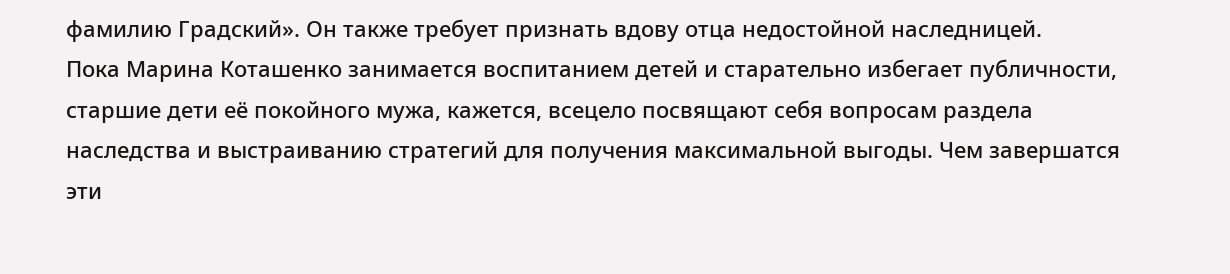фамилию Градский». Он также требует признать вдову отца недостойной наследницей.
Пока Марина Коташенко занимается воспитанием детей и старательно избегает публичности, старшие дети её покойного мужа, кажется, всецело посвящают себя вопросам раздела наследства и выстраиванию стратегий для получения максимальной выгоды. Чем завершатся эти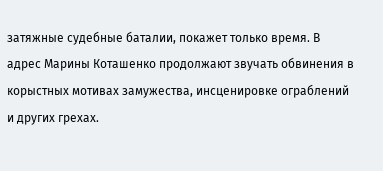затяжные судебные баталии, покажет только время. В адрес Марины Коташенко продолжают звучать обвинения в корыстных мотивах замужества, инсценировке ограблений и других грехах.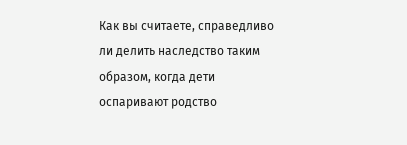Как вы считаете, справедливо ли делить наследство таким образом, когда дети оспаривают родство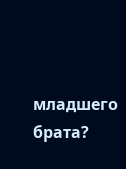младшего брата?